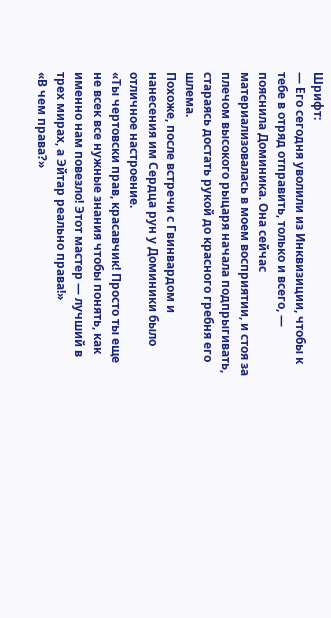Шрифт:
— Его сегодня уволили из Инквизиции, чтобы к тебе в отряд отправить, только и всего, — пояснила Доминика. Она сейчас материализовалась в моем восприятии, и стоя за плечом высокого рыцаря начала подпрыгивать, стараясь достать рукой до красного гребня его шлема.
Похоже, после встречи с Гвинвардом и нанесения им Сердца рун у Доминики было отличное настроение.
«Ты чертовски прав, красавчик! Просто ты еще не всек все нужные знания чтобы понять, как именно нам повезло! Этот мастер — лучший в трех мирах, а Эйтар реально права!»
«В чем права?»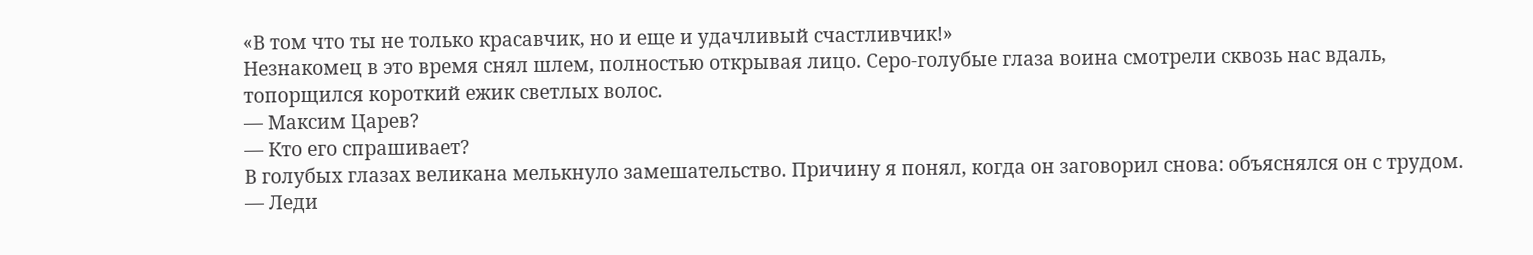«В том что ты не только красавчик, но и еще и удачливый счастливчик!»
Незнакомец в это время снял шлем, полностью открывая лицо. Серо-голубые глаза воина смотрели сквозь нас вдаль, топорщился короткий ежик светлых волос.
— Максим Царев?
— Кто его спрашивает?
В голубых глазах великана мелькнуло замешательство. Причину я понял, когда он заговорил снова: объяснялся он с трудом.
— Леди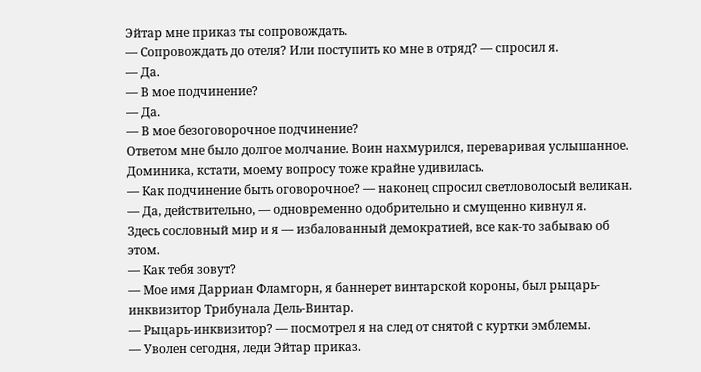Эйтар мне приказ ты сопровождать.
— Сопровождать до отеля? Или поступить ко мне в отряд? — спросил я.
— Да.
— В мое подчинение?
— Да.
— В мое безоговорочное подчинение?
Ответом мне было долгое молчание. Воин нахмурился, переваривая услышанное. Доминика, кстати, моему вопросу тоже крайне удивилась.
— Как подчинение быть оговорочное? — наконец спросил светловолосый великан.
— Да, действительно, — одновременно одобрительно и смущенно кивнул я.
Здесь сословный мир и я — избалованный демократией, все как-то забываю об этом.
— Как тебя зовут?
— Мое имя Дарриан Фламгорн, я баннерет винтарской короны, был рыцарь-инквизитор Трибунала Дель-Винтар.
— Рыцарь-инквизитор? — посмотрел я на след от снятой с куртки эмблемы.
— Уволен сегодня, леди Эйтар приказ.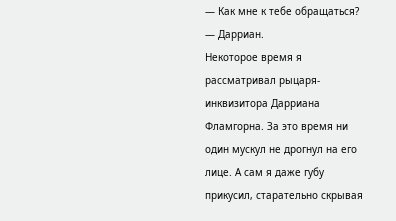— Как мне к тебе обращаться?
— Дарриан.
Некоторое время я рассматривал рыцаря-инквизитора Дарриана Фламгорна. За это время ни один мускул не дрогнул на его лице. А сам я даже губу прикусил, старательно скрывая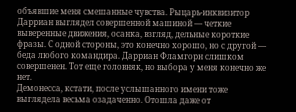объявшие меня смешанные чувства. Рыцарь-инквизитор Дарриан выглядел совершенной машиной — четкие выверенные движения, осанка, взгляд, дельные короткие фразы. С одной стороны, это конечно хорошо, но с другой — беда любого командира. Дарриан Фламгорн слишком совершенен. Тот еще головняк, но выбора у меня конечно же нет.
Демонесса, кстати, после услышанного имени тоже выглядела весьма озадаченно. Отошла даже от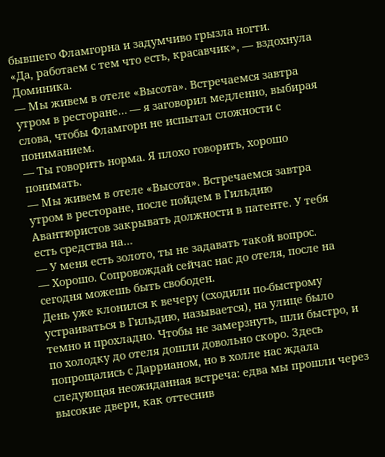бывшего Фламгорна и задумчиво грызла ногти.
«Да, работаем с тем что есть, красавчик», — вздохнула Доминика.
— Мы живем в отеле «Высота». Встречаемся завтра утром в ресторане… — я заговорил медленно, выбирая слова, чтобы Фламгорн не испытал сложности с пониманием.
— Ты говорить норма. Я плохо говорить, хорошо понимать.
— Мы живем в отеле «Высота». Встречаемся завтра утром в ресторане, после пойдем в Гильдию Авантюристов закрывать должности в патенте. У тебя есть средства на…
— У меня есть золото, ты не задавать такой вопрос.
— Хорошо. Сопровождай сейчас нас до отеля, после на сегодня можешь быть свободен.
День уже клонился к вечеру (сходили по-быстрому устраиваться в Гильдию, называется), на улице было темно и прохладно. Чтобы не замерзнуть, шли быстро, и по холодку до отеля дошли довольно скоро. Здесь попрощались с Даррианом, но в холле нас ждала следующая неожиданная встреча: едва мы прошли через высокие двери, как оттеснив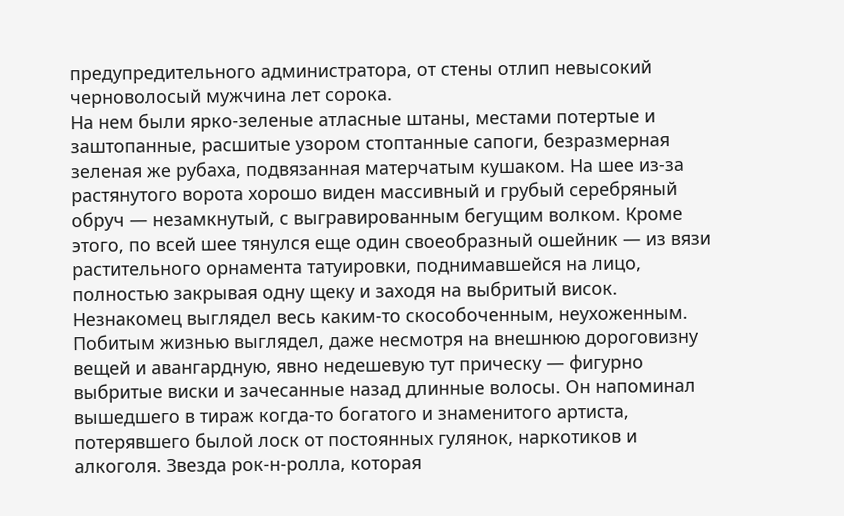предупредительного администратора, от стены отлип невысокий черноволосый мужчина лет сорока.
На нем были ярко-зеленые атласные штаны, местами потертые и заштопанные, расшитые узором стоптанные сапоги, безразмерная зеленая же рубаха, подвязанная матерчатым кушаком. На шее из-за растянутого ворота хорошо виден массивный и грубый серебряный обруч — незамкнутый, с выгравированным бегущим волком. Кроме этого, по всей шее тянулся еще один своеобразный ошейник — из вязи растительного орнамента татуировки, поднимавшейся на лицо, полностью закрывая одну щеку и заходя на выбритый висок.
Незнакомец выглядел весь каким-то скособоченным, неухоженным. Побитым жизнью выглядел, даже несмотря на внешнюю дороговизну вещей и авангардную, явно недешевую тут прическу — фигурно выбритые виски и зачесанные назад длинные волосы. Он напоминал вышедшего в тираж когда-то богатого и знаменитого артиста, потерявшего былой лоск от постоянных гулянок, наркотиков и алкоголя. Звезда рок-н-ролла, которая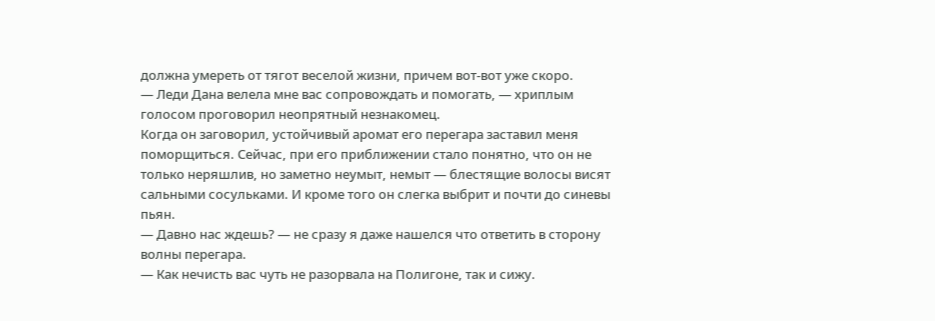должна умереть от тягот веселой жизни, причем вот-вот уже скоро.
— Леди Дана велела мне вас сопровождать и помогать, — хриплым голосом проговорил неопрятный незнакомец.
Когда он заговорил, устойчивый аромат его перегара заставил меня поморщиться. Сейчас, при его приближении стало понятно, что он не только неряшлив, но заметно неумыт, немыт — блестящие волосы висят сальными сосульками. И кроме того он слегка выбрит и почти до синевы пьян.
— Давно нас ждешь? — не сразу я даже нашелся что ответить в сторону волны перегара.
— Как нечисть вас чуть не разорвала на Полигоне, так и сижу.